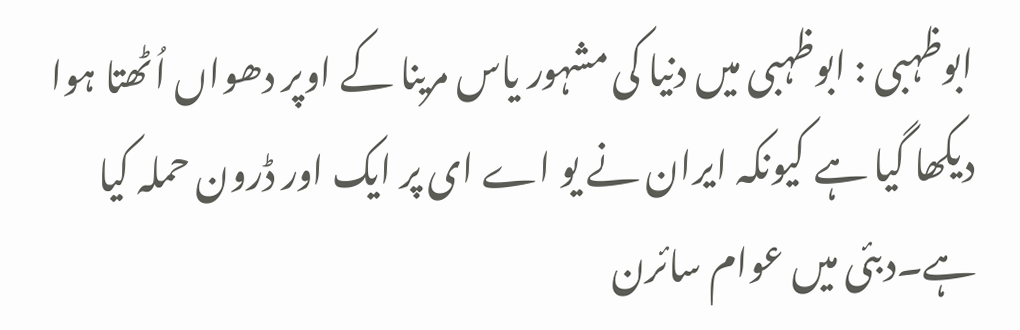ابوظہبی : ابوظہبی میں دنیا کی مشہور یاس مرینا کے اوپر دھواں اُٹھتا ہوا دیکھا گیا ہے کیونکہ ایران نے یو اے ای پر ایک اور ڈرون حملہ کیا ہے۔دبئی میں عوام سائرن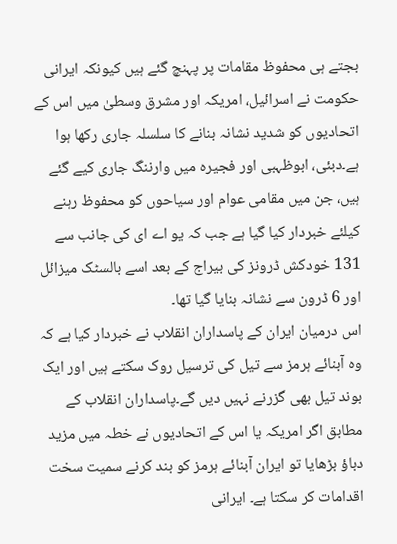بجتے ہی محفوظ مقامات پر پہنچ گئے ہیں کیونکہ ایرانی حکومت نے اسرائیل، امریکہ اور مشرق وسطیٰ میں اس کے اتحادیوں کو شدید نشانہ بنانے کا سلسلہ جاری رکھا ہوا ہے۔دبئی، ابوظہبی اور فجیرہ میں وارننگ جاری کیے گئے ہیں، جن میں مقامی عوام اور سیاحوں کو محفوظ رہنے کیلئے خبردار کیا گیا ہے جب کہ یو اے ای کی جانب سے 131 خودکش ڈرونز کی بیراج کے بعد اسے بالسٹک میزائل اور 6 ڈرون سے نشانہ بنایا گیا تھا۔
اس درمیان ایران کے پاسداران انقلاب نے خبردار کیا ہے کہ وہ آبنائے ہرمز سے تیل کی ترسیل روک سکتے ہیں اور ایک بوند تیل بھی گزرنے نہیں دیں گے۔پاسداران انقلاب کے مطابق اگر امریکہ یا اس کے اتحادیوں نے خطہ میں مزید دباؤ بڑھایا تو ایران آبنائے ہرمز کو بند کرنے سمیت سخت اقدامات کر سکتا ہے۔ ایرانی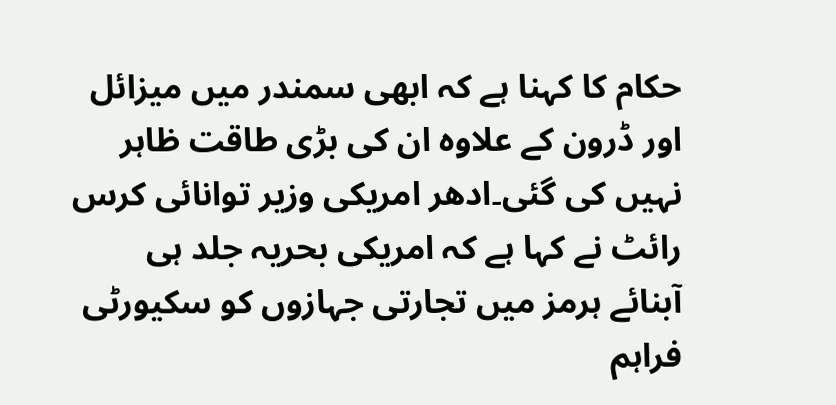حکام کا کہنا ہے کہ ابھی سمندر میں میزائل اور ڈرون کے علاوہ ان کی بڑی طاقت ظاہر نہیں کی گئی۔ادھر امریکی وزیر توانائی کرس رائٹ نے کہا ہے کہ امریکی بحریہ جلد ہی آبنائے ہرمز میں تجارتی جہازوں کو سکیورٹی فراہم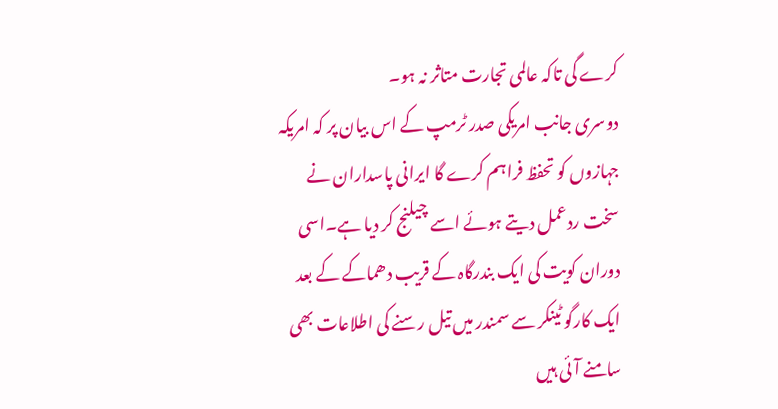کرے گی تاکہ عالمی تجارت متاثر نہ ہو۔
دوسری جانب امریکی صدر ٹرمپ کے اس بیان پر کہ امریکہ جہازوں کو تحفظ فراہم کرے گا ایرانی پاسداران نے سخت ردعمل دیتے ہوئے اسے چیلنج کر دیا ہے۔اسی دوران کویت کی ایک بندرگاہ کے قریب دھماکے کے بعد ایک کارگو ٹینکر سے سمندر میں تیل رسنے کی اطلاعات بھی سامنے آئی ہیں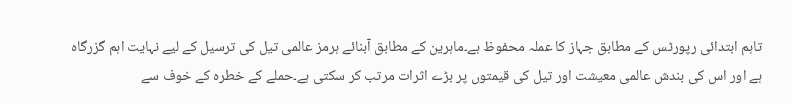تاہم ابتدائی رپورٹس کے مطابق جہاز کا عملہ محفوظ ہے۔ماہرین کے مطابق آبنائے ہرمز عالمی تیل کی ترسیل کے لیے نہایت اہم گزرگاہ ہے اور اس کی بندش عالمی معیشت اور تیل کی قیمتوں پر بڑے اثرات مرتب کر سکتی ہے۔حملے کے خطرہ کے خوف سے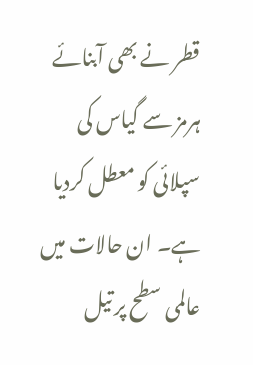قطر نے بھی آبنائے ہرمز سے گیاس کی سپلائی کو معطل کردیا ہے۔ ان حالات میں عالمی سطح پر تیل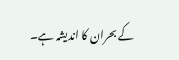کے بحران کا اندیشہ ہے۔